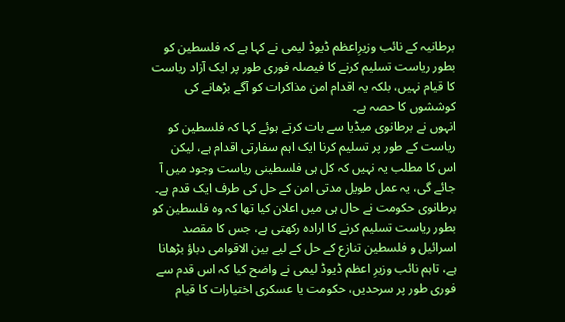برطانیہ کے نائب وزیرِاعظم ڈیوڈ لیمی نے کہا ہے کہ فلسطین کو بطور ریاست تسلیم کرنے کا فیصلہ فوری طور پر ایک آزاد ریاست کا قیام نہیں، بلکہ یہ اقدام امن مذاکرات کو آگے بڑھانے کی کوششوں کا حصہ ہے۔
انہوں نے برطانوی میڈیا سے بات کرتے ہوئے کہا کہ فلسطین کو ریاست کے طور پر تسلیم کرنا ایک اہم سفارتی اقدام ہے، لیکن اس کا مطلب یہ نہیں کہ کل ہی فلسطینی ریاست وجود میں آ جائے گی، یہ عمل طویل مدتی امن کے حل کی طرف ایک قدم ہے۔
برطانوی حکومت نے حال ہی میں اعلان کیا تھا کہ وہ فلسطین کو بطور ریاست تسلیم کرنے کا ارادہ رکھتی ہے، جس کا مقصد اسرائیل و فلسطین تنازع کے حل کے لیے بین الاقوامی دباؤ بڑھانا ہے، تاہم نائب وزیرِ اعظم ڈیوڈ لیمی نے واضح کیا کہ اس قدم سے فوری طور پر سرحدیں، حکومت یا عسکری اختیارات کا قیام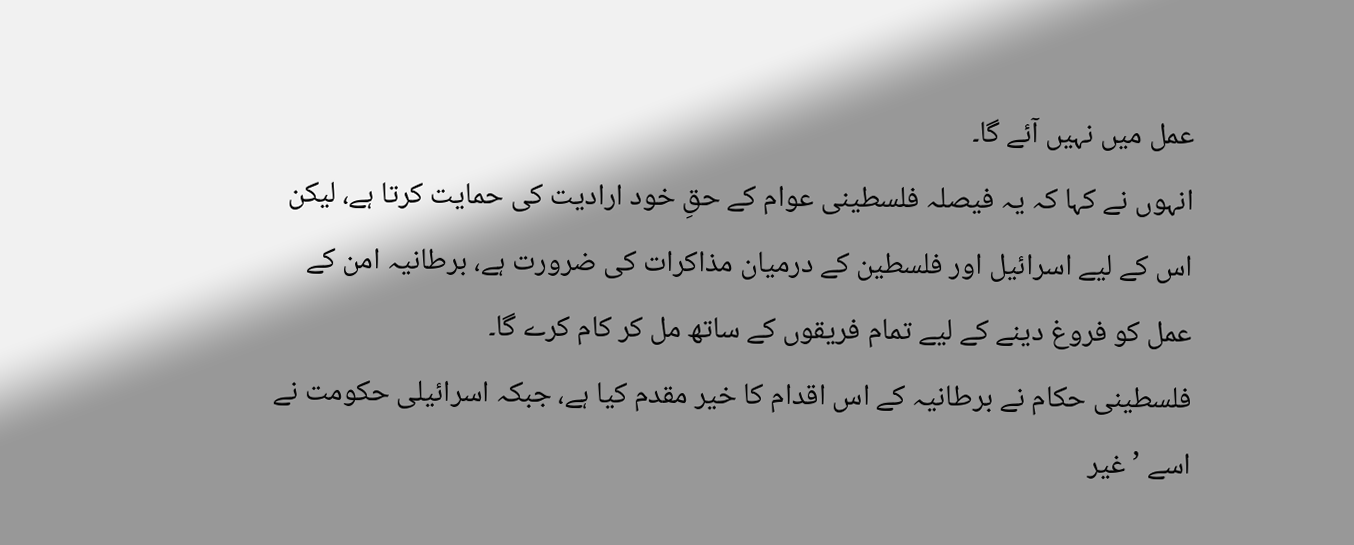عمل میں نہیں آئے گا۔
انہوں نے کہا کہ یہ فیصلہ فلسطینی عوام کے حقِ خود ارادیت کی حمایت کرتا ہے، لیکن اس کے لیے اسرائیل اور فلسطین کے درمیان مذاکرات کی ضرورت ہے، برطانیہ امن کے عمل کو فروغ دینے کے لیے تمام فریقوں کے ساتھ مل کر کام کرے گا۔
فلسطینی حکام نے برطانیہ کے اس اقدام کا خیر مقدم کیا ہے، جبکہ اسرائیلی حکومت نے اسے ’غیر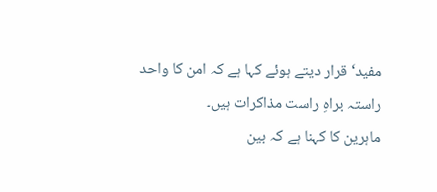مفید‘ قرار دیتے ہوئے کہا ہے کہ امن کا واحد راستہ براہِ راست مذاکرات ہیں۔
ماہرین کا کہنا ہے کہ بین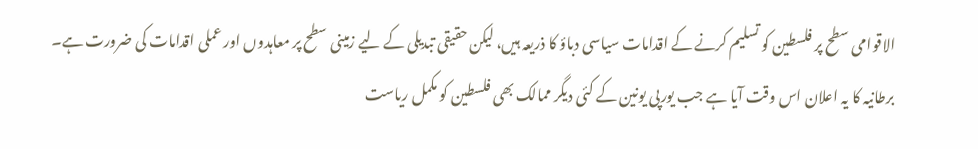الاقوامی سطح پر فلسطین کو تسلیم کرنے کے اقدامات سیاسی دباؤ کا ذریعہ ہیں، لیکن حقیقی تبدیلی کے لیے زمینی سطح پر معاہدوں اور عملی اقدامات کی ضرورت ہے۔
برطانیہ کا یہ اعلان اس وقت آیا ہے جب یورپی یونین کے کئی دیگر ممالک بھی فلسطین کو مکمل ریاست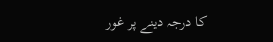کا درجہ دینے پر غور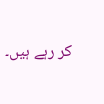کر رہے ہیں۔